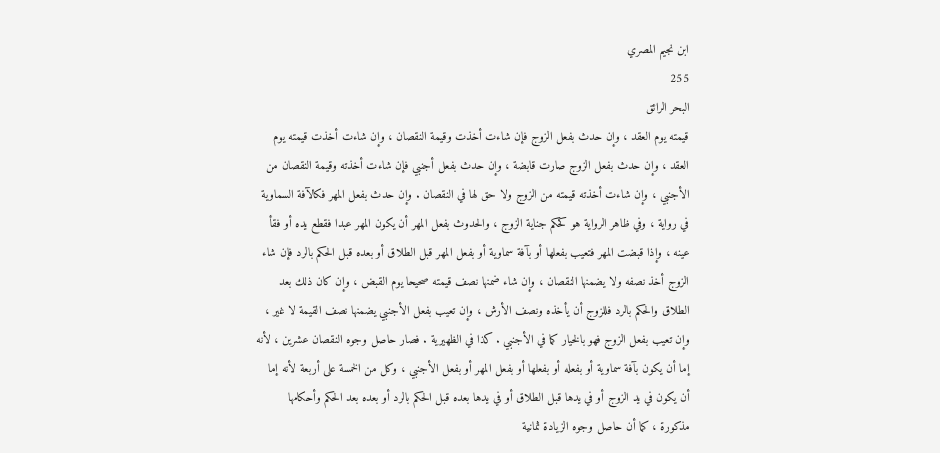ابن نجيم المصري
255
البحر الرائق
قيمته يوم العقد ، وإن حدث بفعل الزوج فإن شاءت أخذت وقيمة النقصان ، وإن شاءت أخذت قيمته يوم العقد ، وإن حدث بفعل الزوج صارت قابضة ، وإن حدث بفعل أجنبي فإن شاءت أخذته وقيمة النقصان من الأجنبي ، وإن شاءت أخذته قيمته من الزوج ولا حق لها في النقصان . وإن حدث بفعل المهر فكالآفة السماوية في رواية ، وفي ظاهر الرواية هو كحكم جناية الزوج ، والحدوث بفعل المهر أن يكون المهر عبدا فقطع يده أو فقأ عينه ، وإذا قبضت المهر فتعيب بفعلها أو بآفة سماوية أو بفعل المهر قبل الطلاق أو بعده قبل الحكم بالرد فإن شاء الزوج أخذ نصفه ولا يضمنها النقصان ، وإن شاء ضمنها نصف قيمته صحيحا يوم القبض ، وإن كان ذلك بعد الطلاق والحكم بالرد فللزوج أن يأخذه ونصف الأرش ، وإن تعيب بفعل الأجنبي يضمنها نصف القيمة لا غير ، وإن تعيب بفعل الزوج فهو بالخيار كما في الأجنبي . كذا في الظهيرية . فصار حاصل وجوه النقصان عشرين ، لأنه إما أن يكون بآفة سماوية أو بفعله أو بفعلها أو بفعل المهر أو بفعل الأجنبي ، وكل من الخمسة على أربعة لأنه إما أن يكون في يد الزوج أو في يدها قبل الطلاق أو في يدها بعده قبل الحكم بالرد أو بعده بعد الحكم وأحكامها مذكورة ، كما أن حاصل وجوه الزيادة ثمانية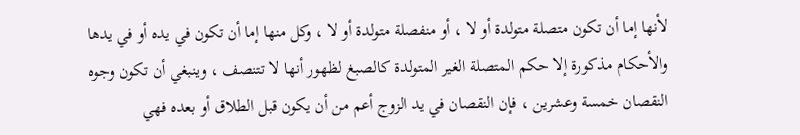لأنها إما أن تكون متصلة متولدة أو لا ، أو منفصلة متولدة أو لا ، وكل منها إما أن تكون في يده أو في يدها والأحكام مذكورة إلا حكم المتصلة الغير المتولدة كالصبغ لظهور أنها لا تتنصف ، وينبغي أن تكون وجوه النقصان خمسة وعشرين ، فإن النقصان في يد الزوج أعم من أن يكون قبل الطلاق أو بعده فهي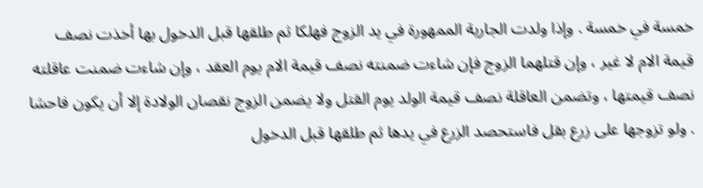خمسة في خمسة . وإذا ولدت الجارية الممهورة في يد الزوج فهلكا ثم طلقها قبل الدخول بها أخذت نصف قيمة الام لا غير ، وإن قتلهما الزوج فإن شاءت ضمنته نصف قيمة الام يوم العقد ، وإن شاءت ضمنت عاقلته نصف قيمتها ، وتضمن العاقلة نصف قيمة الولد يوم القتل ولا يضمن الزوج نقصان الولادة إلا أن يكون فاحشا . ولو تزوجها على زرع بقل فاستحصد الزرع في يدها ثم طلقها قبل الدخول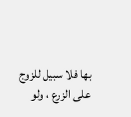بها فلا سبيل للزوج على الزرع ، ولو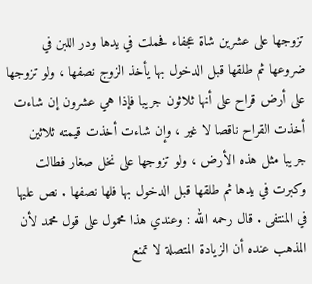تزوجها على عشرين شاة عجفاء فحملت في يدها ودر اللبن في ضروعها ثم طلقها قبل الدخول بها يأخذ الزوج نصفها ، ولو تزوجها على أرض قراح على أنها ثلاثون جريبا فإذا هي عشرون إن شاءت أخذت القراح ناقصا لا غير ، وإن شاءت أخذت قيمته ثلاثين جريبا مثل هذه الأرض ، ولو تزوجها على نخل صغار فطالت وكبرت في يدها ثم طلقها قبل الدخول بها فلها نصفها . نص عليها في المنتفى . قال رحمه الله : وعندي هذا محمول على قول محمد لأن المذهب عنده أن الزيادة المتصلة لا تمنع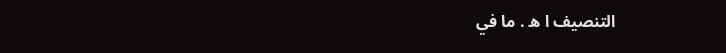التنصيف ا ه . ما في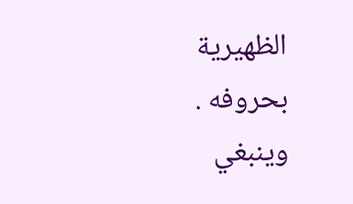الظهيرية بحروفه . وينبغي